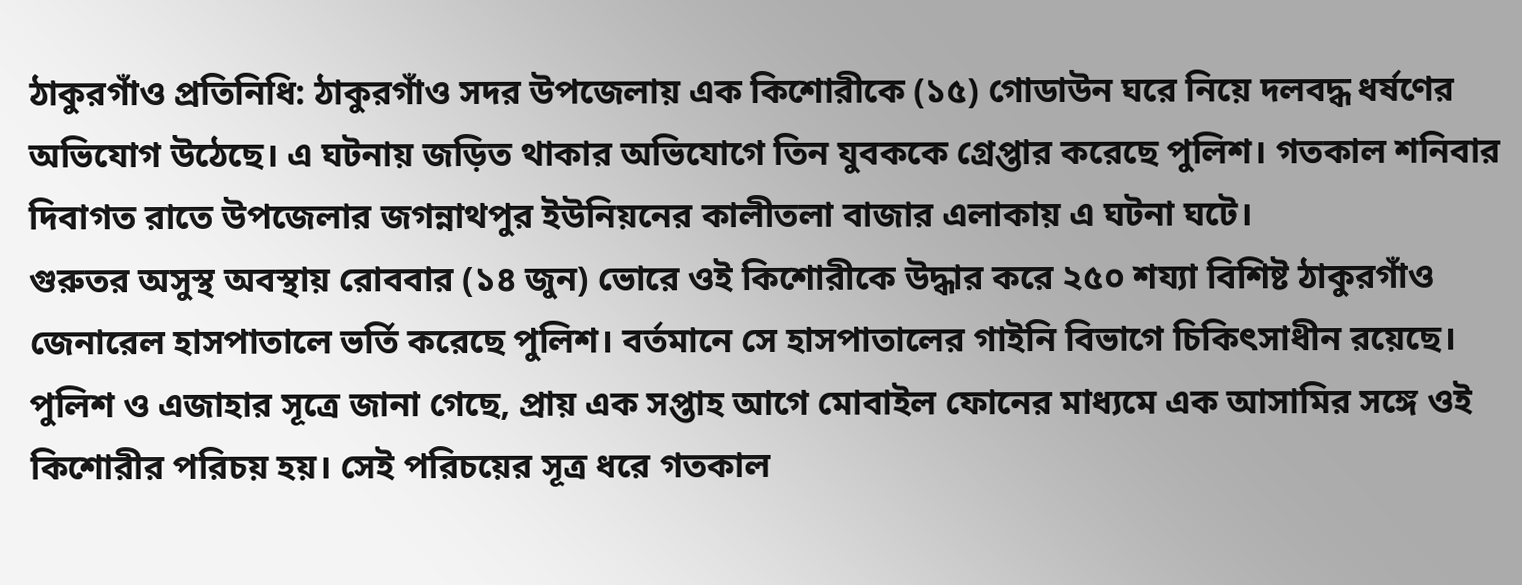ঠাকুরগাঁও প্রতিনিধি: ঠাকুরগাঁও সদর উপজেলায় এক কিশোরীকে (১৫) গোডাউন ঘরে নিয়ে দলবদ্ধ ধর্ষণের অভিযোগ উঠেছে। এ ঘটনায় জড়িত থাকার অভিযোগে তিন যুবককে গ্রেপ্তার করেছে পুলিশ। গতকাল শনিবার দিবাগত রাতে উপজেলার জগন্নাথপুর ইউনিয়নের কালীতলা বাজার এলাকায় এ ঘটনা ঘটে।
গুরুতর অসুস্থ অবস্থায় রোববার (১৪ জুন) ভোরে ওই কিশোরীকে উদ্ধার করে ২৫০ শয্যা বিশিষ্ট ঠাকুরগাঁও জেনারেল হাসপাতালে ভর্তি করেছে পুলিশ। বর্তমানে সে হাসপাতালের গাইনি বিভাগে চিকিৎসাধীন রয়েছে।
পুলিশ ও এজাহার সূত্রে জানা গেছে, প্রায় এক সপ্তাহ আগে মোবাইল ফোনের মাধ্যমে এক আসামির সঙ্গে ওই কিশোরীর পরিচয় হয়। সেই পরিচয়ের সূত্র ধরে গতকাল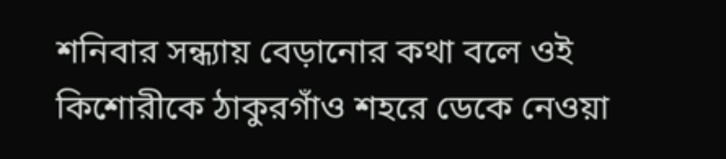শনিবার সন্ধ্যায় বেড়ানোর কথা বলে ওই কিশোরীকে ঠাকুরগাঁও শহরে ডেকে নেওয়া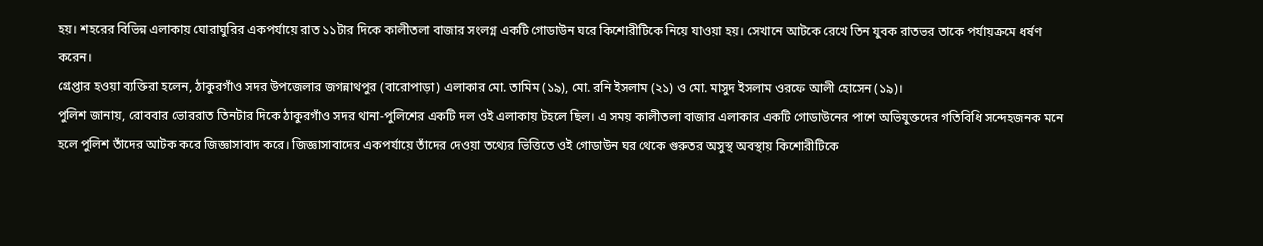হয়। শহরের বিভিন্ন এলাকায় ঘোরাঘুরির একপর্যায়ে রাত ১১টার দিকে কালীতলা বাজার সংলগ্ন একটি গোডাউন ঘরে কিশোরীটিকে নিয়ে যাওয়া হয়। সেখানে আটকে রেখে তিন যুবক রাতভর তাকে পর্যায়ক্রমে ধর্ষণ করেন।
গ্রেপ্তার হওয়া ব্যক্তিরা হলেন, ঠাকুরগাঁও সদর উপজেলার জগন্নাথপুর (বারোপাড়া) এলাকার মো. তামিম (১৯), মো. রনি ইসলাম (২১) ও মো. মাসুদ ইসলাম ওরফে আলী হোসেন (১৯)।
পুলিশ জানায়, রোববার ভোররাত তিনটার দিকে ঠাকুরগাঁও সদর থানা-পুলিশের একটি দল ওই এলাকায় টহলে ছিল। এ সময় কালীতলা বাজার এলাকার একটি গোডাউনের পাশে অভিযুক্তদের গতিবিধি সন্দেহজনক মনে হলে পুলিশ তাঁদের আটক করে জিজ্ঞাসাবাদ করে। জিজ্ঞাসাবাদের একপর্যায়ে তাঁদের দেওয়া তথ্যের ভিত্তিতে ওই গোডাউন ঘর থেকে গুরুতর অসুস্থ অবস্থায় কিশোরীটিকে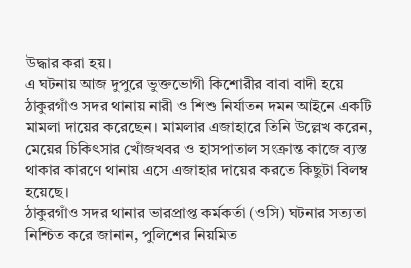উদ্ধার করা হয়।
এ ঘটনায় আজ দুপুরে ভুক্তভোগী কিশোরীর বাবা বাদী হয়ে ঠাকুরগাঁও সদর থানায় নারী ও শিশু নির্যাতন দমন আইনে একটি মামলা দায়ের করেছেন। মামলার এজাহারে তিনি উল্লেখ করেন, মেয়ের চিকিৎসার খোঁজখবর ও হাসপাতাল সংক্রান্ত কাজে ব্যস্ত থাকার কারণে থানায় এসে এজাহার দায়ের করতে কিছুটা বিলম্ব হয়েছে।
ঠাকুরগাঁও সদর থানার ভারপ্রাপ্ত কর্মকর্তা (ওসি) ঘটনার সত্যতা নিশ্চিত করে জানান, পুলিশের নিয়মিত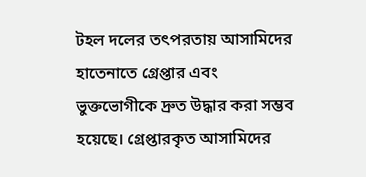টহল দলের তৎপরতায় আসামিদের হাতেনাতে গ্রেপ্তার এবং ভুক্তভোগীকে দ্রুত উদ্ধার করা সম্ভব হয়েছে। গ্রেপ্তারকৃত আসামিদের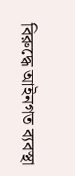বিরুদ্ধে আইনগত ব্যবস্থা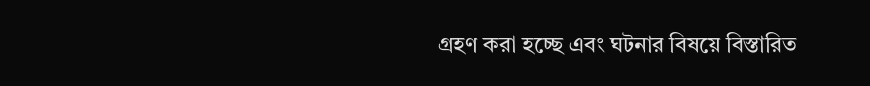গ্রহণ করা হচ্ছে এবং ঘটনার বিষয়ে বিস্তারিত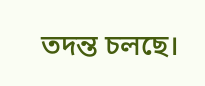তদন্ত চলছে।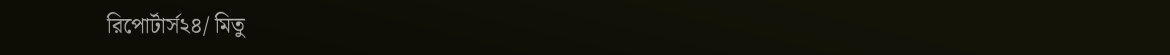রিপোর্টার্স২৪/ মিতু